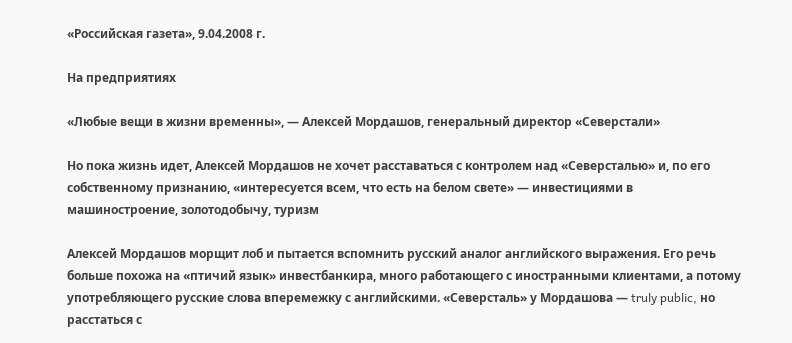«Российская газета», 9.04.2008 г.

На предприятиях

«Любые вещи в жизни временны», — Алексей Мордашов, генеральный директор «Северстали»

Но пока жизнь идет, Алексей Мордашов не хочет расставаться с контролем над «Северсталью» и, по его собственному признанию, «интересуется всем, что есть на белом свете» — инвестициями в машиностроение, золотодобычу, туризм

Алексей Мордашов морщит лоб и пытается вспомнить русский аналог английского выражения. Его речь больше похожа на «птичий язык» инвестбанкира, много работающего с иностранными клиентами, а потому употребляющего русские слова вперемежку с английскими. «Северсталь» у Мордашова — truly public, но расстаться с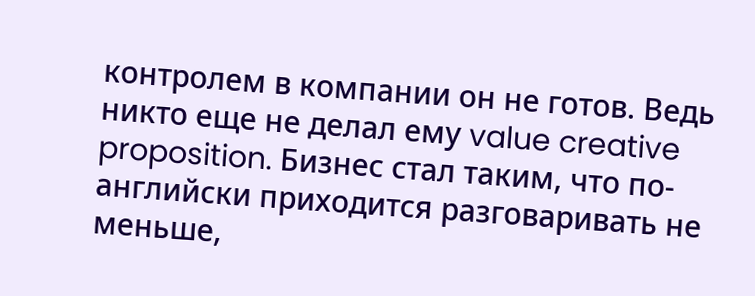контролем в компании он не готов. Ведь никто еще не делал ему value creative proposition. Бизнес стал таким, что по-английски приходится разговаривать не меньше,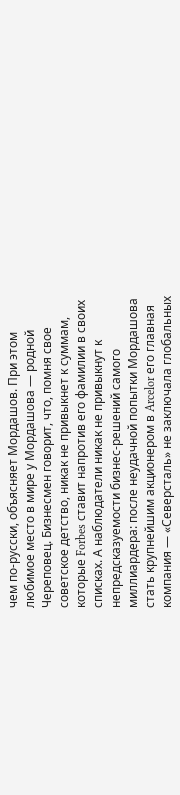чем по-русски, объясняет Мордашов. При этом любимое место в мире у Мордашова — родной Череповец. Бизнесмен говорит, что, помня свое советское детство, никак не привыкнет к суммам, которые Forbes ставит напротив его фамилии в своих списках. А наблюдатели никак не привыкнут к непредсказуемости бизнес-решений самого миллиардера: после неудачной попытки Мордашова стать крупнейшим акционером в Arcelor его главная компания — «Северсталь» не заключала глобальных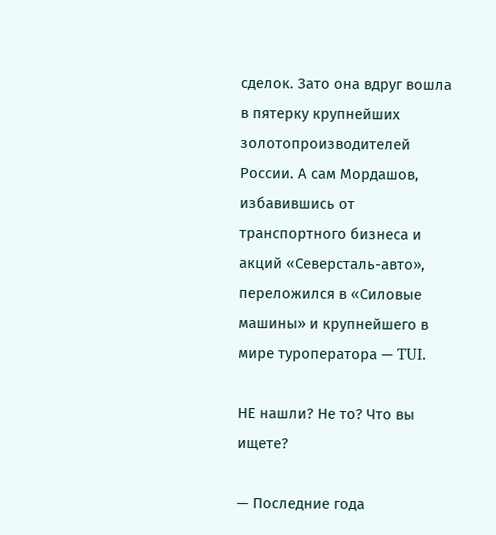сделок. Зато она вдруг вошла в пятерку крупнейших золотопроизводителей России. А сам Мордашов, избавившись от транспортного бизнеса и акций «Северсталь-авто», переложился в «Силовые машины» и крупнейшего в мире туроператора — TUI.

НЕ нашли? Не то? Что вы ищете?

— Последние года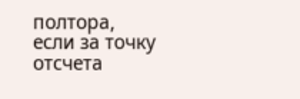полтора, если за точку отсчета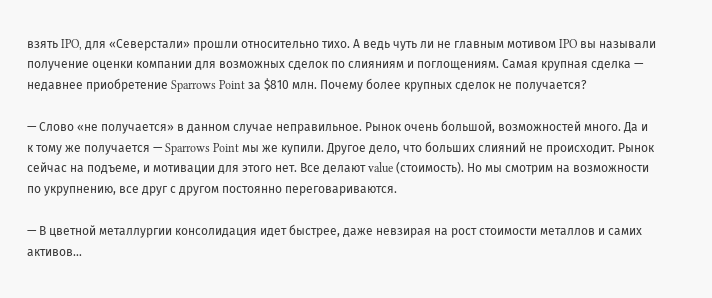взять IPO, для «Северстали» прошли относительно тихо. А ведь чуть ли не главным мотивом IPO вы называли получение оценки компании для возможных сделок по слияниям и поглощениям. Самая крупная сделка — недавнее приобретение Sparrows Point за $810 млн. Почему более крупных сделок не получается?

— Слово «не получается» в данном случае неправильное. Рынок очень большой, возможностей много. Да и к тому же получается — Sparrows Point мы же купили. Другое дело, что больших слияний не происходит. Рынок сейчас на подъеме, и мотивации для этого нет. Все делают value (стоимость). Но мы смотрим на возможности по укрупнению, все друг с другом постоянно переговариваются.

— В цветной металлургии консолидация идет быстрее, даже невзирая на рост стоимости металлов и самих активов…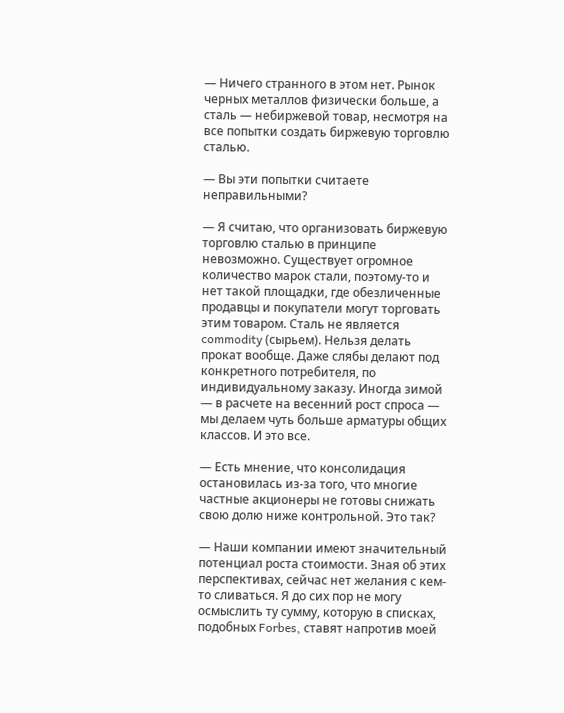— Ничего странного в этом нет. Рынок черных металлов физически больше, а сталь — небиржевой товар, несмотря на все попытки создать биржевую торговлю сталью.

— Вы эти попытки считаете неправильными?

— Я считаю, что организовать биржевую торговлю сталью в принципе невозможно. Существует огромное количество марок стали, поэтому-то и нет такой площадки, где обезличенные продавцы и покупатели могут торговать этим товаром. Сталь не является commodity (сырьем). Нельзя делать прокат вообще. Даже слябы делают под конкретного потребителя, по индивидуальному заказу. Иногда зимой — в расчете на весенний рост спроса — мы делаем чуть больше арматуры общих классов. И это все.

— Есть мнение, что консолидация остановилась из-за того, что многие частные акционеры не готовы снижать свою долю ниже контрольной. Это так?

— Наши компании имеют значительный потенциал роста стоимости. Зная об этих перспективах, сейчас нет желания с кем-то сливаться. Я до сих пор не могу осмыслить ту сумму, которую в списках, подобных Forbes, ставят напротив моей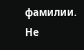фамилии. Не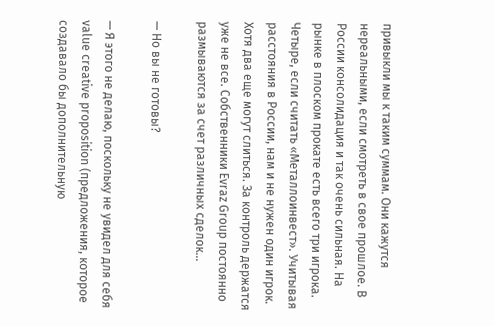привыкли мы к таким суммам. Они кажутся нереальными, если смотреть в свое прошлое. В России консолидация и так очень сильная. На рынке в плоском прокате есть всего три игрока. Четыре, если считать «Металлоинвест». Учитывая расстояния в России, нам и не нужен один игрок. Хотя два еще могут слиться. За контроль держатся уже не все. Собственники Evraz Group постоянно размываются за счет различных сделок…

— Но вы не готовы?

— Я этого не делаю, поскольку не увидел для себя value creative proposition (предложения, которое создавало бы дополнительную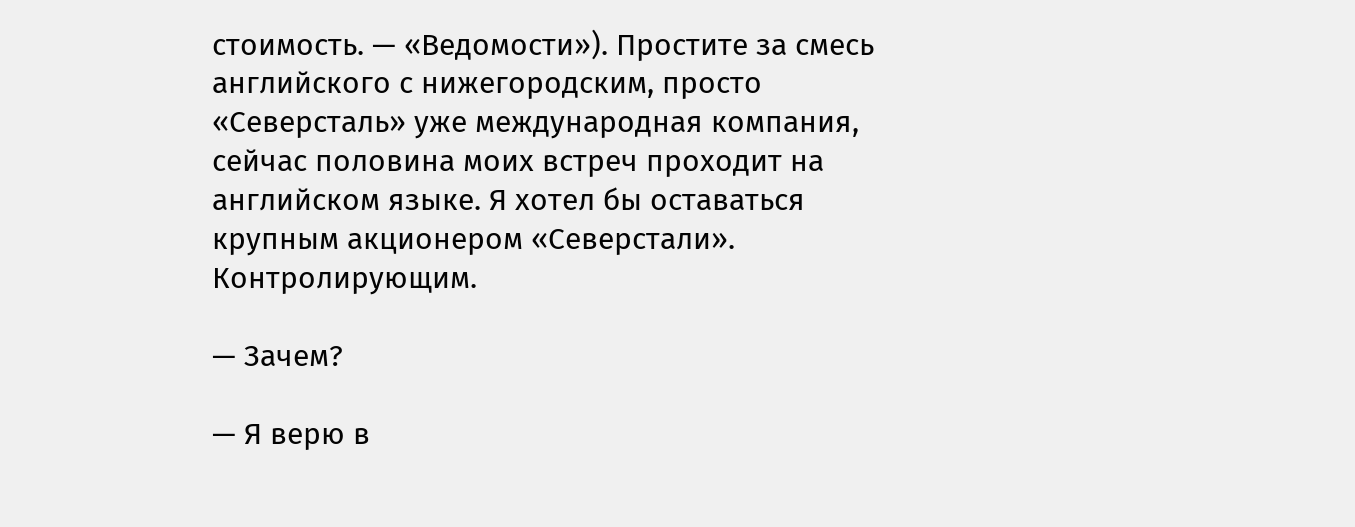стоимость. — «Ведомости»). Простите за смесь английского с нижегородским, просто «Северсталь» уже международная компания, сейчас половина моих встреч проходит на английском языке. Я хотел бы оставаться крупным акционером «Северстали». Контролирующим.

— Зачем?

— Я верю в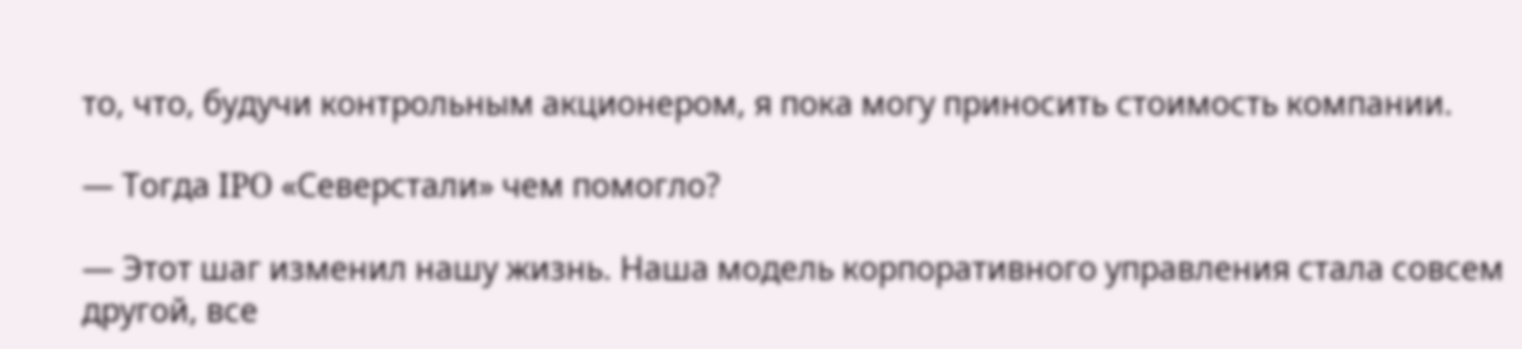то, что, будучи контрольным акционером, я пока могу приносить стоимость компании.

— Тогда IPO «Северстали» чем помогло?

— Этот шаг изменил нашу жизнь. Наша модель корпоративного управления стала совсем другой, все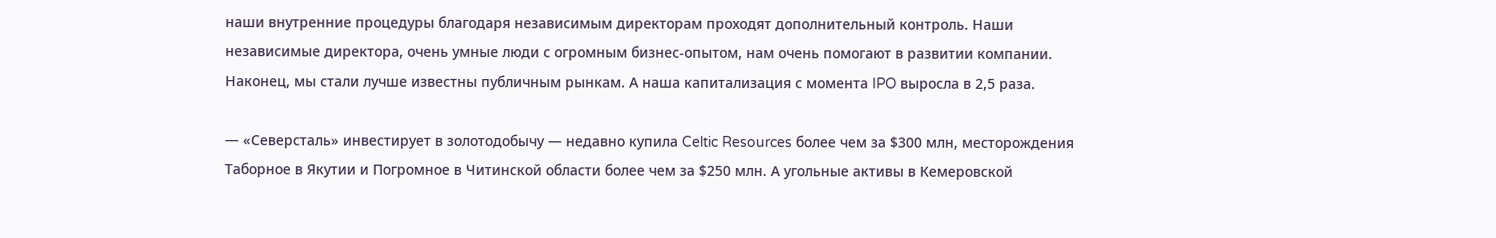наши внутренние процедуры благодаря независимым директорам проходят дополнительный контроль. Наши независимые директора, очень умные люди с огромным бизнес-опытом, нам очень помогают в развитии компании. Наконец, мы стали лучше известны публичным рынкам. А наша капитализация с момента IPO выросла в 2,5 раза.

— «Северсталь» инвестирует в золотодобычу — недавно купила Celtic Resources более чем за $300 млн, месторождения Таборное в Якутии и Погромное в Читинской области более чем за $250 млн. А угольные активы в Кемеровской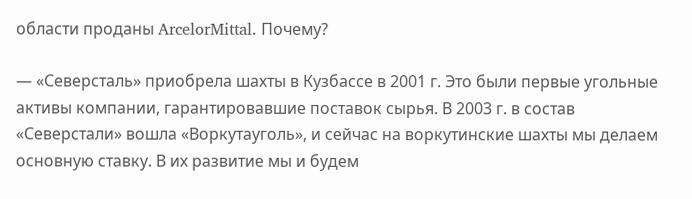области проданы ArcelorMittal. Почему?

— «Северсталь» приобрела шахты в Кузбассе в 2001 г. Это были первые угольные активы компании, гарантировавшие поставок сырья. В 2003 г. в состав «Северстали» вошла «Воркутауголь», и сейчас на воркутинские шахты мы делаем основную ставку. В их развитие мы и будем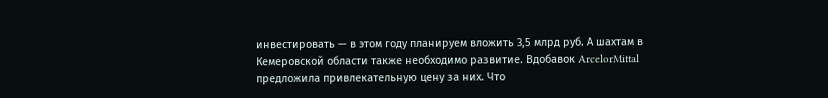инвестировать — в этом году планируем вложить 3,5 млрд руб. А шахтам в Кемеровской области также необходимо развитие. Вдобавок ArcelorMittal предложила привлекательную цену за них. Что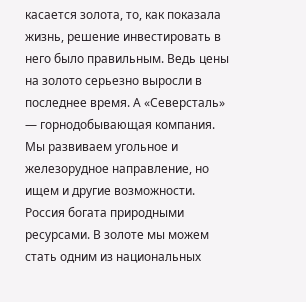касается золота, то, как показала жизнь, решение инвестировать в него было правильным. Ведь цены на золото серьезно выросли в последнее время. А «Северсталь» — горнодобывающая компания. Мы развиваем угольное и железорудное направление, но ищем и другие возможности. Россия богата природными ресурсами. В золоте мы можем стать одним из национальных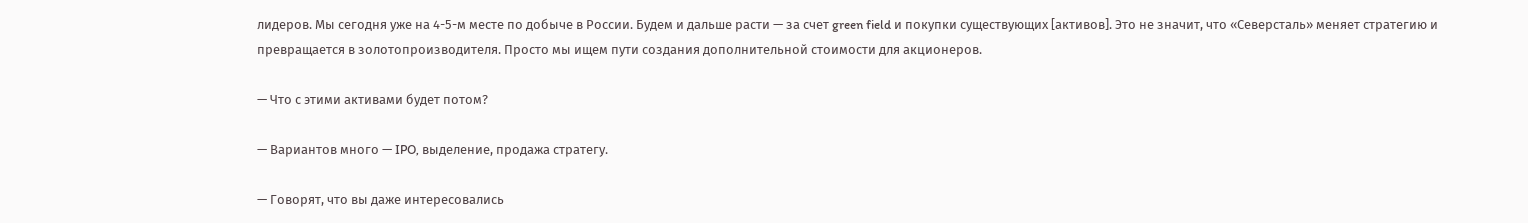лидеров. Мы сегодня уже на 4-5-м месте по добыче в России. Будем и дальше расти — за счет green field и покупки существующих [активов]. Это не значит, что «Северсталь» меняет стратегию и превращается в золотопроизводителя. Просто мы ищем пути создания дополнительной стоимости для акционеров.

— Что с этими активами будет потом?

— Вариантов много — IPO, выделение, продажа стратегу.

— Говорят, что вы даже интересовались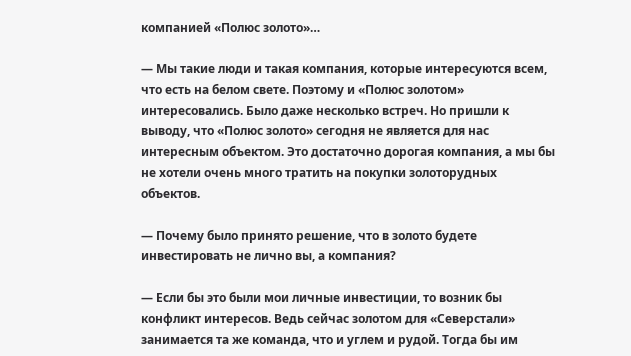компанией «Полюс золото»…

— Мы такие люди и такая компания, которые интересуются всем, что есть на белом свете. Поэтому и «Полюс золотом» интересовались. Было даже несколько встреч. Но пришли к выводу, что «Полюс золото» сегодня не является для нас интересным объектом. Это достаточно дорогая компания, а мы бы не хотели очень много тратить на покупки золоторудных объектов.

— Почему было принято решение, что в золото будете инвестировать не лично вы, а компания?

— Если бы это были мои личные инвестиции, то возник бы конфликт интересов. Ведь сейчас золотом для «Северстали» занимается та же команда, что и углем и рудой. Тогда бы им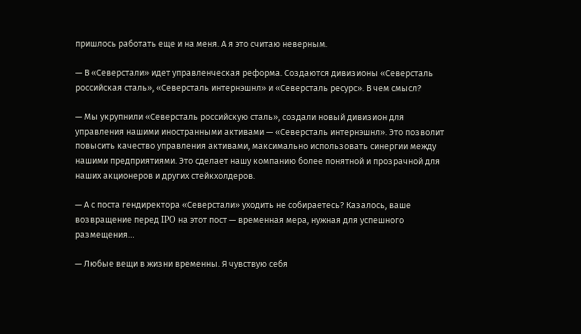пришлось работать еще и на меня. А я это считаю неверным.

— В «Северстали» идет управленческая реформа. Создаются дивизионы «Северсталь российская сталь», «Северсталь интернэшнл» и «Северсталь ресурс». В чем смысл?

— Мы укрупнили «Северсталь российскую сталь», создали новый дивизион для управления нашими иностранными активами — «Северсталь интернэшнл». Это позволит повысить качество управления активами, максимально использовать синергии между нашими предприятиями. Это сделает нашу компанию более понятной и прозрачной для наших акционеров и других стейкхолдеров.

— А с поста гендиректора «Северстали» уходить не собираетесь? Казалось, ваше возвращение перед IPO на этот пост — временная мера, нужная для успешного размещения…

— Любые вещи в жизни временны. Я чувствую себя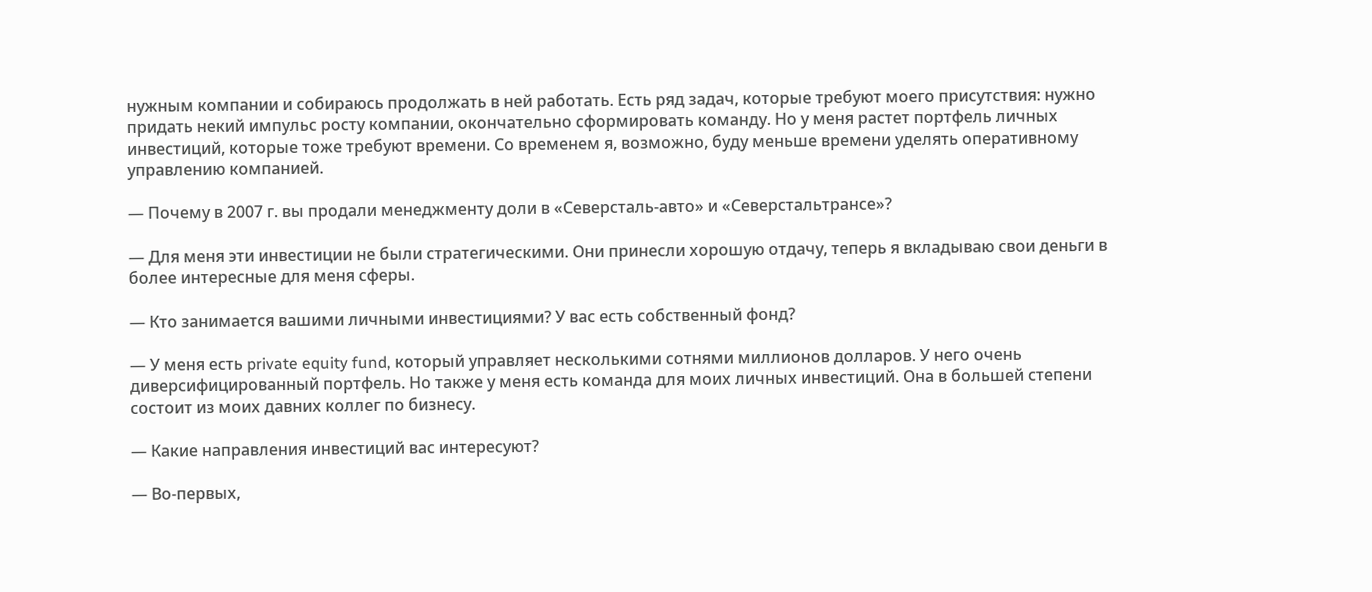нужным компании и собираюсь продолжать в ней работать. Есть ряд задач, которые требуют моего присутствия: нужно придать некий импульс росту компании, окончательно сформировать команду. Но у меня растет портфель личных инвестиций, которые тоже требуют времени. Со временем я, возможно, буду меньше времени уделять оперативному управлению компанией.

— Почему в 2007 г. вы продали менеджменту доли в «Северсталь-авто» и «Северстальтрансе»?

— Для меня эти инвестиции не были стратегическими. Они принесли хорошую отдачу, теперь я вкладываю свои деньги в более интересные для меня сферы.

— Кто занимается вашими личными инвестициями? У вас есть собственный фонд?

— У меня есть private equity fund, который управляет несколькими сотнями миллионов долларов. У него очень диверсифицированный портфель. Но также у меня есть команда для моих личных инвестиций. Она в большей степени состоит из моих давних коллег по бизнесу.

— Какие направления инвестиций вас интересуют?

— Во-первых,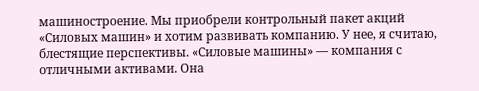машиностроение. Мы приобрели контрольный пакет акций «Силовых машин» и хотим развивать компанию. У нее, я считаю, блестящие перспективы. «Силовые машины» — компания с отличными активами. Она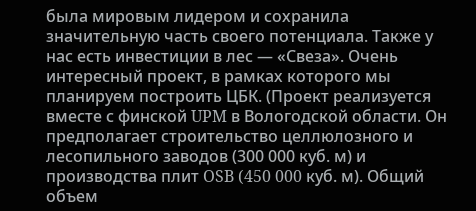была мировым лидером и сохранила значительную часть своего потенциала. Также у нас есть инвестиции в лес — «Свеза». Очень интересный проект, в рамках которого мы планируем построить ЦБК. (Проект реализуется вместе с финской UPM в Вологодской области. Он предполагает строительство целлюлозного и лесопильного заводов (300 000 куб. м) и производства плит OSB (450 000 куб. м). Общий объем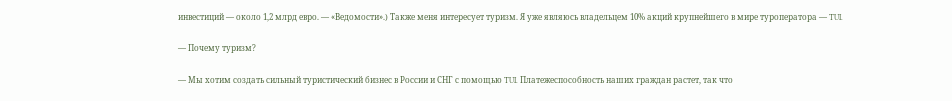инвестиций — около 1,2 млрд евро. — «Ведомости».) Также меня интересует туризм. Я уже являюсь владельцем 10% акций крупнейшего в мире туроператора — TUI.

— Почему туризм?

— Мы хотим создать сильный туристический бизнес в России и СНГ с помощью TUI. Платежеспособность наших граждан растет, так что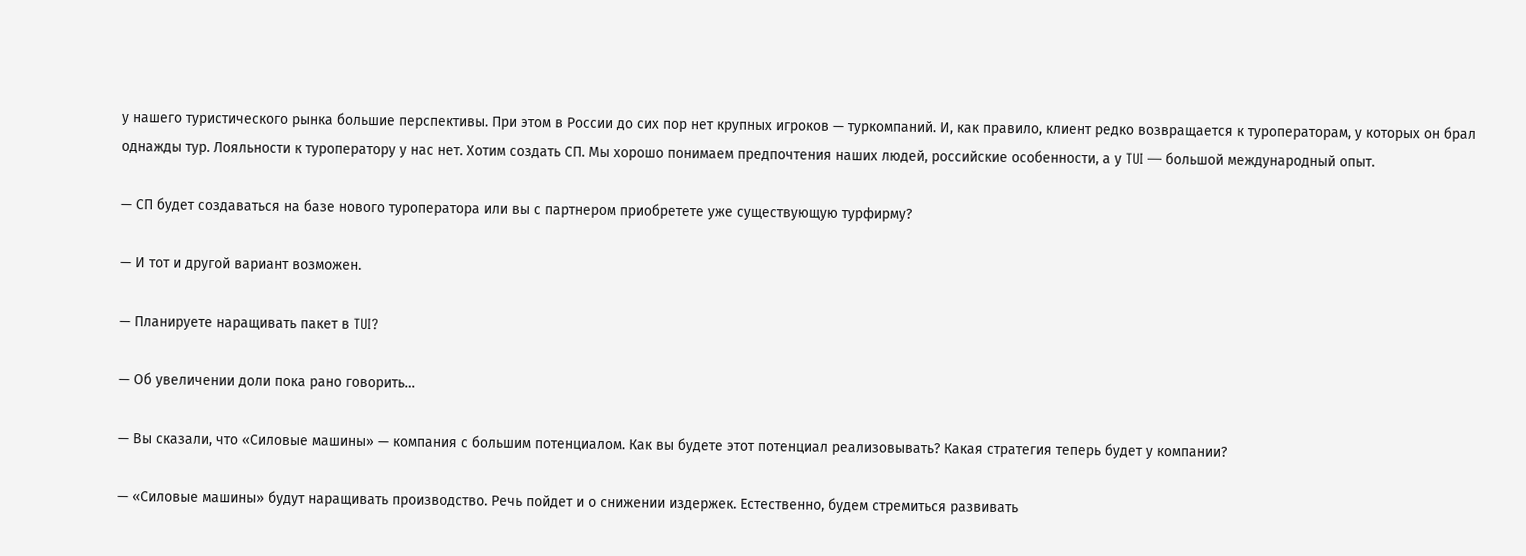у нашего туристического рынка большие перспективы. При этом в России до сих пор нет крупных игроков — туркомпаний. И, как правило, клиент редко возвращается к туроператорам, у которых он брал однажды тур. Лояльности к туроператору у нас нет. Хотим создать СП. Мы хорошо понимаем предпочтения наших людей, российские особенности, а у TUI — большой международный опыт.

— СП будет создаваться на базе нового туроператора или вы с партнером приобретете уже существующую турфирму?

— И тот и другой вариант возможен.

— Планируете наращивать пакет в TUI?

— Об увеличении доли пока рано говорить…

— Вы сказали, что «Силовые машины» — компания с большим потенциалом. Как вы будете этот потенциал реализовывать? Какая стратегия теперь будет у компании?

— «Силовые машины» будут наращивать производство. Речь пойдет и о снижении издержек. Естественно, будем стремиться развивать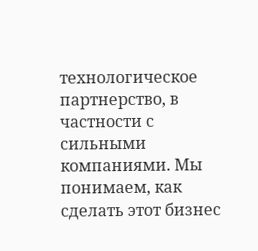технологическое партнерство, в частности с сильными компаниями. Мы понимаем, как сделать этот бизнес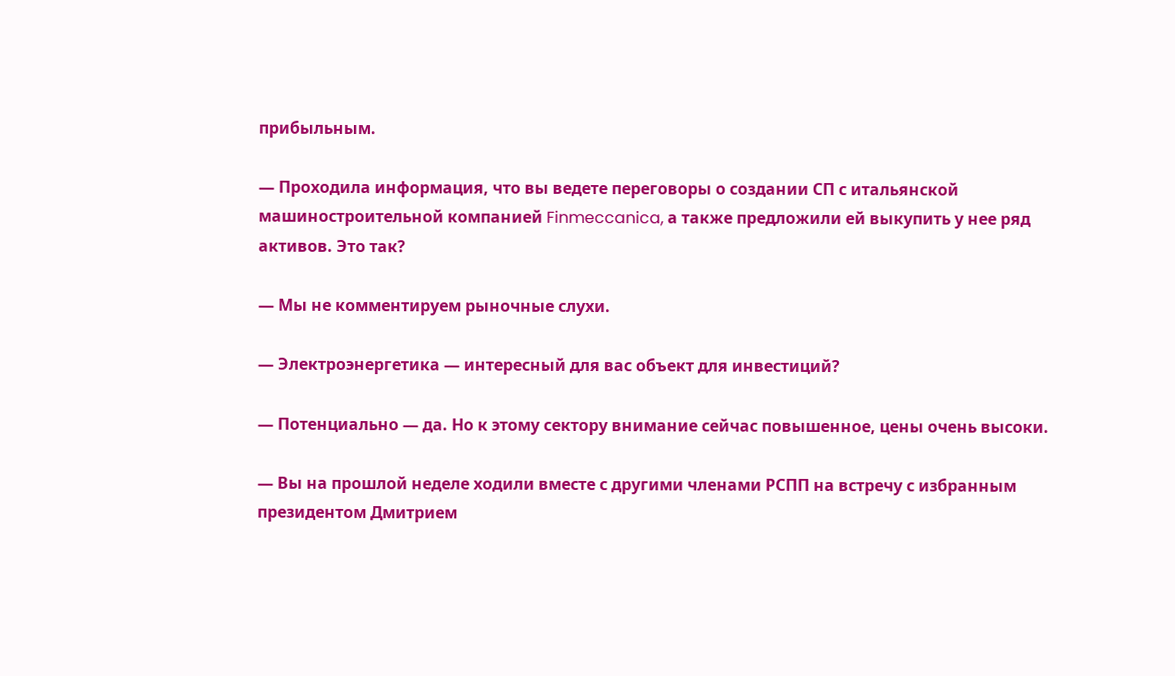прибыльным.

— Проходила информация, что вы ведете переговоры о создании СП с итальянской машиностроительной компанией Finmeccanica, а также предложили ей выкупить у нее ряд активов. Это так?

— Мы не комментируем рыночные слухи.

— Электроэнергетика — интересный для вас объект для инвестиций?

— Потенциально — да. Но к этому сектору внимание сейчас повышенное, цены очень высоки.

— Вы на прошлой неделе ходили вместе с другими членами РСПП на встречу с избранным президентом Дмитрием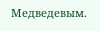Медведевым.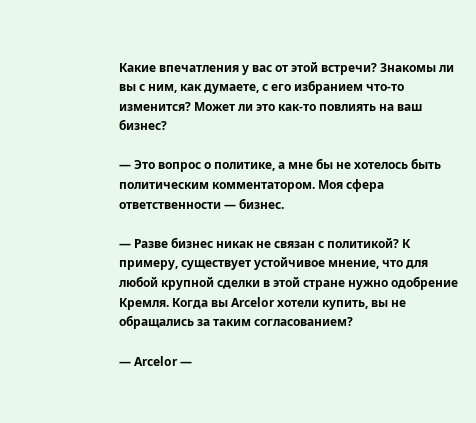Какие впечатления у вас от этой встречи? Знакомы ли вы с ним, как думаете, с его избранием что-то изменится? Может ли это как-то повлиять на ваш бизнес?

— Это вопрос о политике, а мне бы не хотелось быть политическим комментатором. Моя сфера ответственности — бизнес.

— Разве бизнес никак не связан с политикой? К примеру, существует устойчивое мнение, что для любой крупной сделки в этой стране нужно одобрение Кремля. Когда вы Arcelor хотели купить, вы не обращались за таким согласованием?

— Arcelor —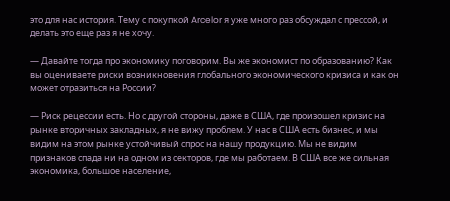это для нас история. Тему с покупкой Arcelor я уже много раз обсуждал с прессой, и делать это еще раз я не хочу.

— Давайте тогда про экономику поговорим. Вы же экономист по образованию? Как вы оцениваете риски возникновения глобального экономического кризиса и как он может отразиться на России?

— Риск рецессии есть. Но с другой стороны, даже в США, где произошел кризис на рынке вторичных закладных, я не вижу проблем. У нас в США есть бизнес, и мы видим на этом рынке устойчивый спрос на нашу продукцию. Мы не видим признаков спада ни на одном из секторов, где мы работаем. В США все же сильная экономика, большое население,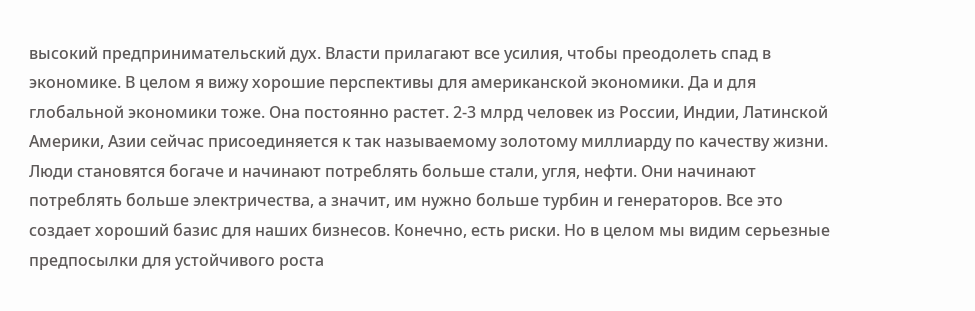высокий предпринимательский дух. Власти прилагают все усилия, чтобы преодолеть спад в экономике. В целом я вижу хорошие перспективы для американской экономики. Да и для глобальной экономики тоже. Она постоянно растет. 2-3 млрд человек из России, Индии, Латинской Америки, Азии сейчас присоединяется к так называемому золотому миллиарду по качеству жизни. Люди становятся богаче и начинают потреблять больше стали, угля, нефти. Они начинают потреблять больше электричества, а значит, им нужно больше турбин и генераторов. Все это создает хороший базис для наших бизнесов. Конечно, есть риски. Но в целом мы видим серьезные предпосылки для устойчивого роста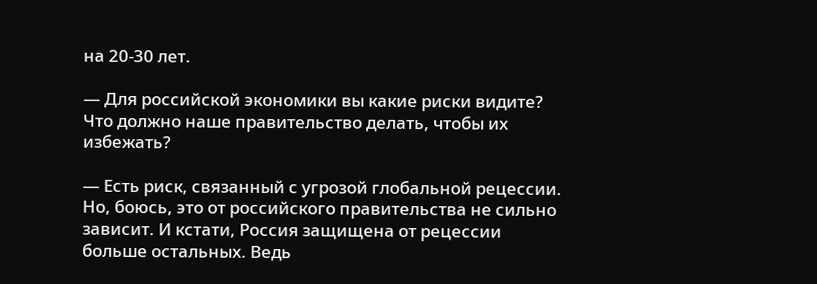на 20-30 лет.

— Для российской экономики вы какие риски видите? Что должно наше правительство делать, чтобы их избежать?

— Есть риск, связанный с угрозой глобальной рецессии. Но, боюсь, это от российского правительства не сильно зависит. И кстати, Россия защищена от рецессии больше остальных. Ведь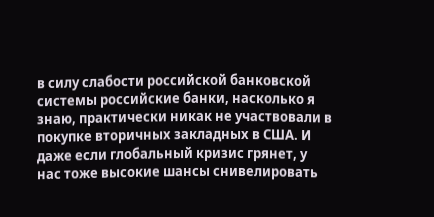в силу слабости российской банковской системы российские банки, насколько я знаю, практически никак не участвовали в покупке вторичных закладных в США. И даже если глобальный кризис грянет, у нас тоже высокие шансы снивелировать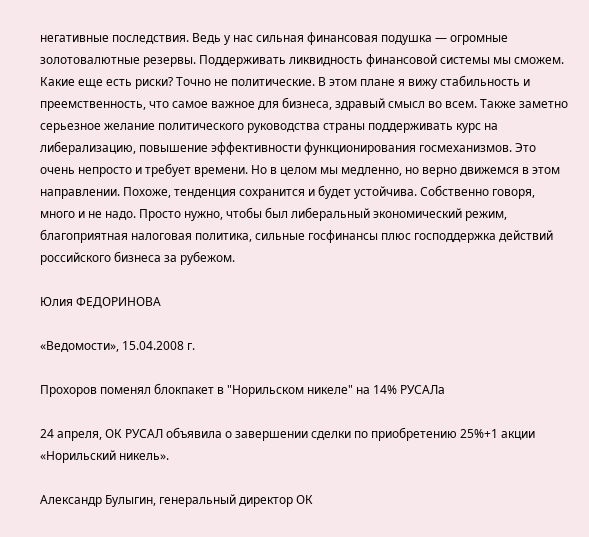негативные последствия. Ведь у нас сильная финансовая подушка — огромные золотовалютные резервы. Поддерживать ликвидность финансовой системы мы сможем. Какие еще есть риски? Точно не политические. В этом плане я вижу стабильность и преемственность, что самое важное для бизнеса, здравый смысл во всем. Также заметно серьезное желание политического руководства страны поддерживать курс на либерализацию, повышение эффективности функционирования госмеханизмов. Это очень непросто и требует времени. Но в целом мы медленно, но верно движемся в этом направлении. Похоже, тенденция сохранится и будет устойчива. Собственно говоря, много и не надо. Просто нужно, чтобы был либеральный экономический режим, благоприятная налоговая политика, сильные госфинансы плюс господдержка действий российского бизнеса за рубежом.

Юлия ФЕДОРИНОВА

«Ведомости», 15.04.2008 г.

Прохоров поменял блокпакет в "Норильском никеле" на 14% РУСАЛа

24 апреля, ОК РУСАЛ объявила о завершении сделки по приобретению 25%+1 акции «Норильский никель».

Александр Булыгин, генеральный директор ОК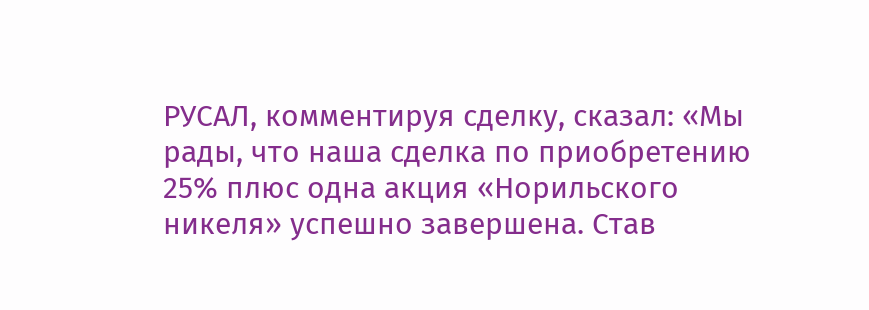РУСАЛ, комментируя сделку, сказал: «Мы рады, что наша сделка по приобретению 25% плюс одна акция «Норильского никеля» успешно завершена. Став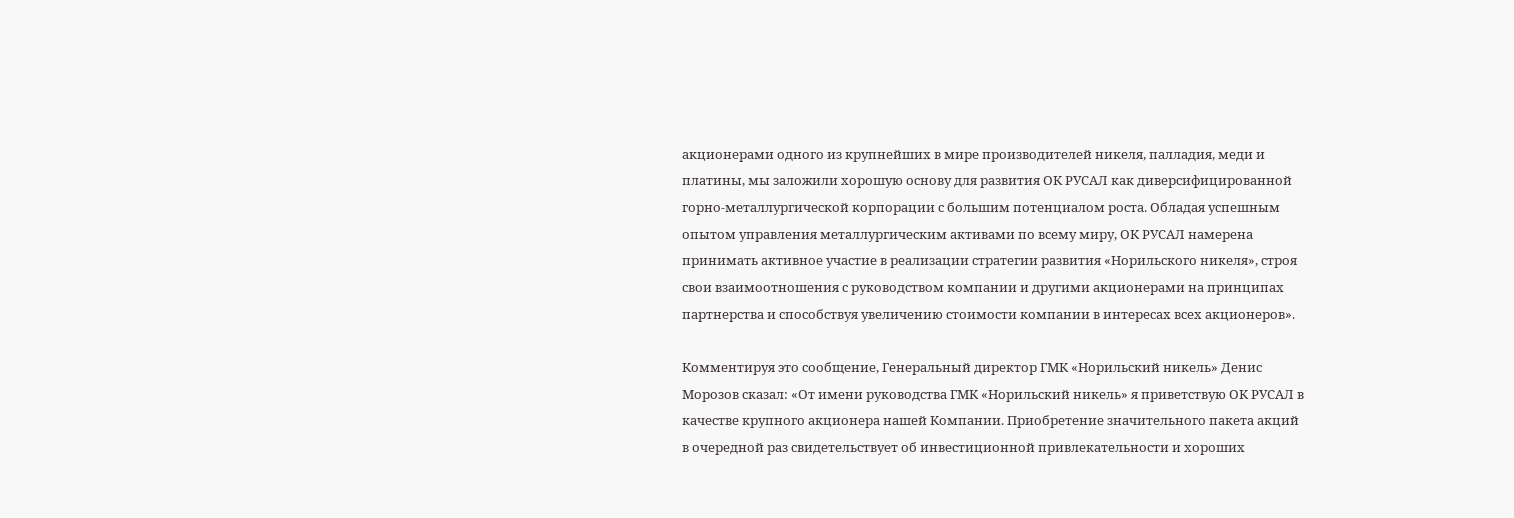акционерами одного из крупнейших в мире производителей никеля, палладия, меди и платины, мы заложили хорошую основу для развития ОК РУСАЛ как диверсифицированной горно-металлургической корпорации с большим потенциалом роста. Обладая успешным опытом управления металлургическим активами по всему миру, ОК РУСАЛ намерена принимать активное участие в реализации стратегии развития «Норильского никеля», строя свои взаимоотношения с руководством компании и другими акционерами на принципах партнерства и способствуя увеличению стоимости компании в интересах всех акционеров».

Комментируя это сообщение, Генеральный директор ГМК «Норильский никель» Денис Морозов сказал: «От имени руководства ГМК «Норильский никель» я приветствую ОК РУСАЛ в качестве крупного акционера нашей Компании. Приобретение значительного пакета акций в очередной раз свидетельствует об инвестиционной привлекательности и хороших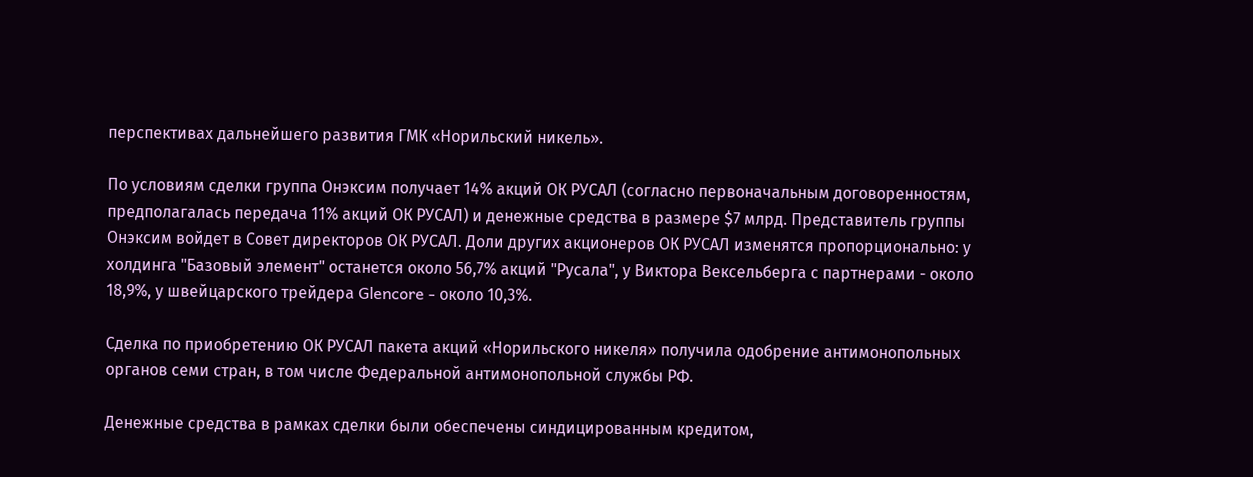перспективах дальнейшего развития ГМК «Норильский никель».

По условиям сделки группа Онэксим получает 14% акций ОК РУСАЛ (согласно первоначальным договоренностям, предполагалась передача 11% акций ОК РУСАЛ) и денежные средства в размере $7 млрд. Представитель группы Онэксим войдет в Совет директоров ОК РУСАЛ. Доли других акционеров ОК РУСАЛ изменятся пропорционально: у холдинга "Базовый элемент" останется около 56,7% акций "Русала", у Виктора Вексельберга с партнерами - около 18,9%, у швейцарского трейдера Glencore - около 10,3%.

Сделка по приобретению ОК РУСАЛ пакета акций «Норильского никеля» получила одобрение антимонопольных органов семи стран, в том числе Федеральной антимонопольной службы РФ.

Денежные средства в рамках сделки были обеспечены синдицированным кредитом,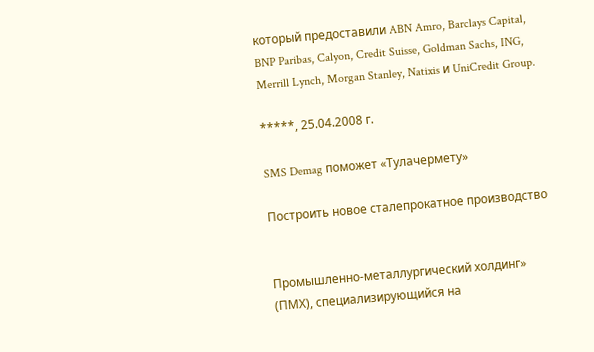который предоставили ABN Amro, Barclays Capital, BNP Paribas, Calyon, Credit Suisse, Goldman Sachs, ING, Merrill Lynch, Morgan Stanley, Natixis и UniCredit Group.

*****, 25.04.2008 г.

SMS Demag поможет «Тулачермету»

Построить новое сталепрокатное производство


Промышленно-металлургический холдинг» (ПМХ), специализирующийся на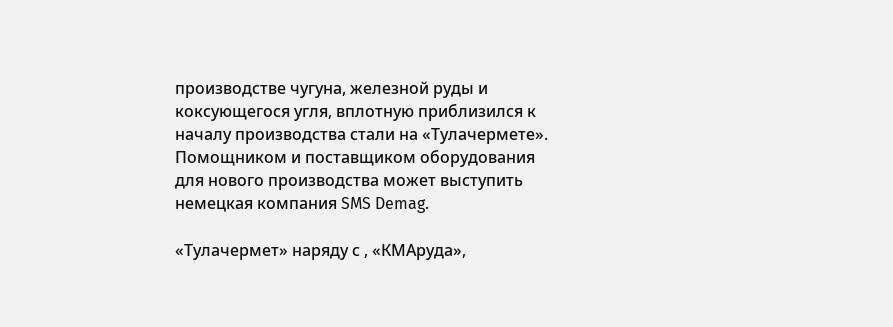производстве чугуна, железной руды и коксующегося угля, вплотную приблизился к началу производства стали на «Тулачермете». Помощником и поставщиком оборудования для нового производства может выступить немецкая компания SMS Demag.

«Тулачермет» наряду с , «КМАруда»,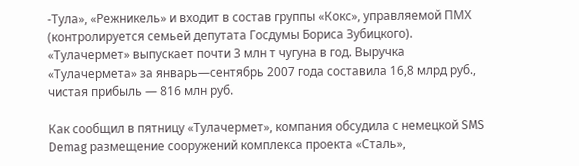-Тула», «Режникель» и входит в состав группы «Кокс», управляемой ПМХ (контролируется семьей депутата Госдумы Бориса Зубицкого). «Тулачермет» выпускает почти 3 млн т чугуна в год. Выручка «Тулачермета» за январь—сентябрь 2007 года составила 16,8 млрд руб., чистая прибыль — 816 млн руб.

Как сообщил в пятницу «Тулачермет», компания обсудила с немецкой SMS Demag размещение сооружений комплекса проекта «Сталь»,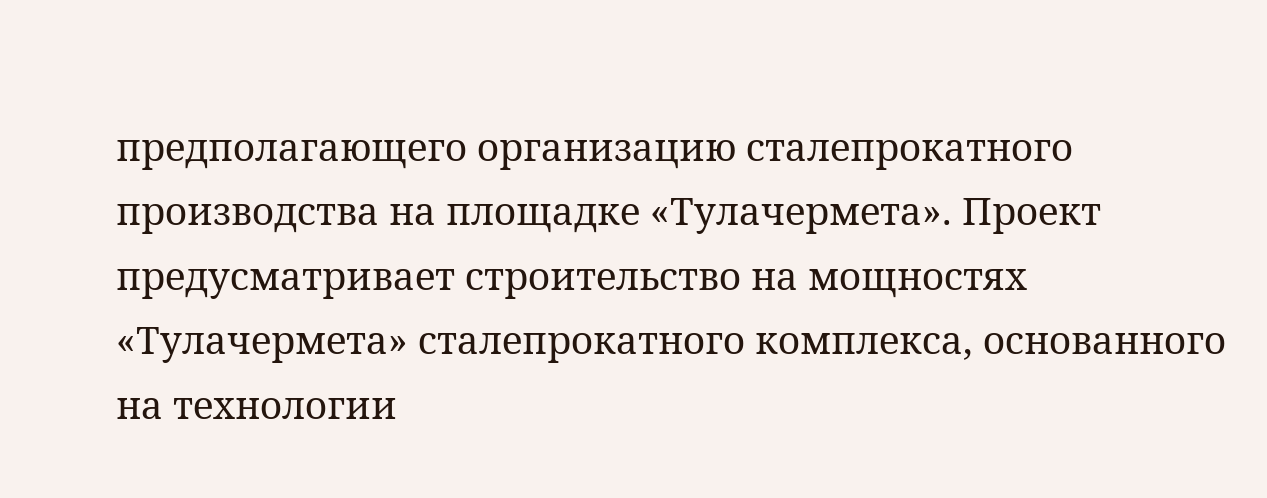предполагающего организацию сталепрокатного производства на площадке «Тулачермета». Проект предусматривает строительство на мощностях «Тулачермета» сталепрокатного комплекса, основанного на технологии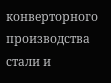конверторного производства стали и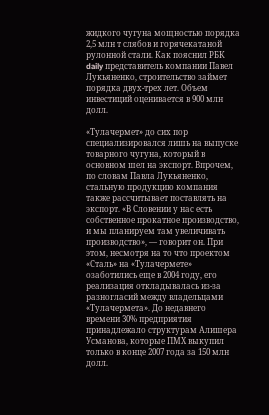жидкого чугуна мощностью порядка 2,5 млн т слябов и горячекатаной рулонной стали. Как пояснил РБК daily представитель компании Павел Лукьяненко, строительство займет порядка двух-трех лет. Объем инвестиций оценивается в 900 млн долл.

«Тулачермет» до сих пор специализировался лишь на выпуске товарного чугуна, который в основном шел на экспорт. Впрочем, по словам Павла Лукьяненко, стальную продукцию компания также рассчитывает поставлять на экспорт. «В Словении у нас есть собственное прокатное производство, и мы планируем там увеличивать производство», — говорит он. При этом, несмотря на то что проектом «Сталь» на «Тулачермете» озаботились еще в 2004 году, его реализация откладывалась из-за разногласий между владельцами «Тулачермета». До недавнего времени 30% предприятия принадлежало структурам Алишера Усманова, которые ПМХ выкупил только в конце 2007 года за 150 млн долл.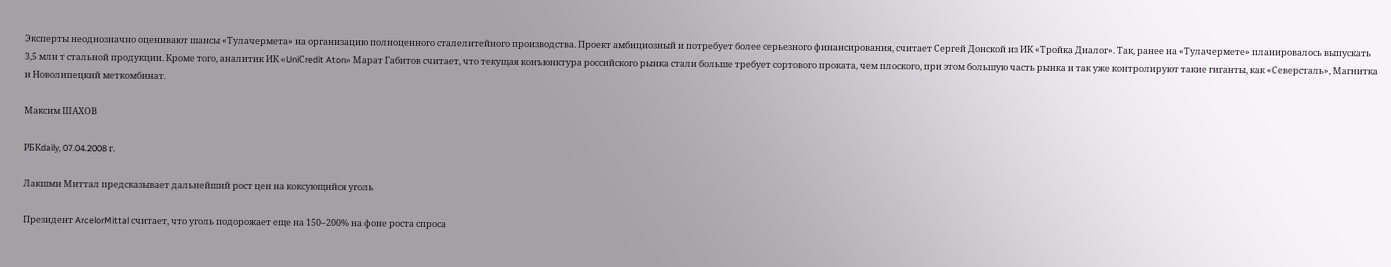Эксперты неоднозначно оценивают шансы «Тулачермета» на организацию полноценного сталелитейного производства. Проект амбициозный и потребует более серьезного финансирования, считает Сергей Донской из ИК «Тройка Диалог». Так, ранее на «Тулачермете» планировалось выпускать 3,5 млн т стальной продукции. Кроме того, аналитик ИК «UniСredit Aton» Марат Габитов считает, что текущая конъюнктура российского рынка стали больше требует сортового проката, чем плоского, при этом большую часть рынка и так уже контролируют такие гиганты, как «Северсталь», Магнитка и Новолипецкий меткомбинат.

Максим ШАХОВ

РБКdaily, 07.04.2008 г.

Лакшми Миттал предсказывает дальнейший рост цен на коксующийся уголь

Президент ArcelorMittal считает, что уголь подорожает еще на 150–200% на фоне роста спроса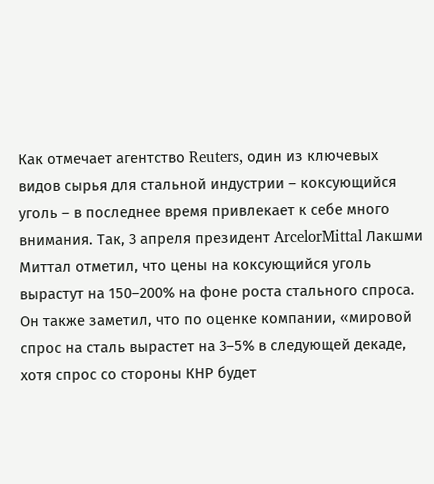Как отмечает агентство Reuters, один из ключевых видов сырья для стальной индустрии – коксующийся уголь – в последнее время привлекает к себе много внимания. Так, 3 апреля президент ArcelorMittal Лакшми Миттал отметил, что цены на коксующийся уголь вырастут на 150–200% на фоне роста стального спроса. Он также заметил, что по оценке компании, «мировой спрос на сталь вырастет на 3–5% в следующей декаде, хотя спрос со стороны КНР будет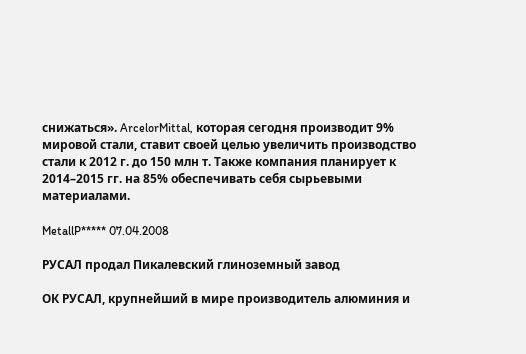снижаться». ArcelorMittal, которая сегодня производит 9% мировой стали, ставит своей целью увеличить производство стали к 2012 г. до 150 млн т. Также компания планирует к 2014–2015 гг. на 85% обеспечивать себя сырьевыми материалами.

MetallP***** 07.04.2008

РУСАЛ продал Пикалевский глиноземный завод

ОК РУСАЛ, крупнейший в мире производитель алюминия и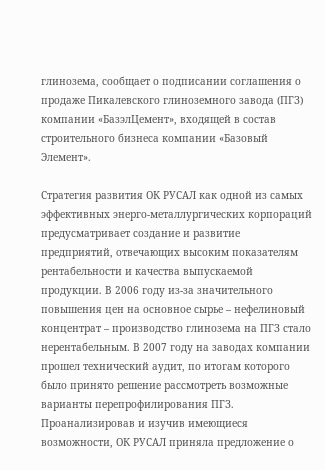глинозема, сообщает о подписании соглашения о продаже Пикалевского глиноземного завода (ПГЗ) компании «БазэлЦемент», входящей в состав строительного бизнеса компании «Базовый Элемент».

Стратегия развития ОК РУСАЛ как одной из самых эффективных энерго-металлургических корпораций предусматривает создание и развитие предприятий, отвечающих высоким показателям рентабельности и качества выпускаемой продукции. В 2006 году из-за значительного повышения цен на основное сырье – нефелиновый концентрат – производство глинозема на ПГЗ стало нерентабельным. В 2007 году на заводах компании прошел технический аудит, по итогам которого было принято решение рассмотреть возможные варианты перепрофилирования ПГЗ. Проанализировав и изучив имеющиеся возможности, ОК РУСАЛ приняла предложение о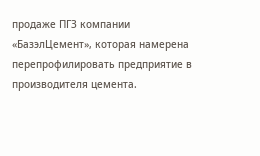продаже ПГЗ компании «БазэлЦемент», которая намерена перепрофилировать предприятие в производителя цемента.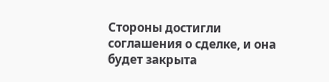Стороны достигли соглашения о сделке, и она будет закрыта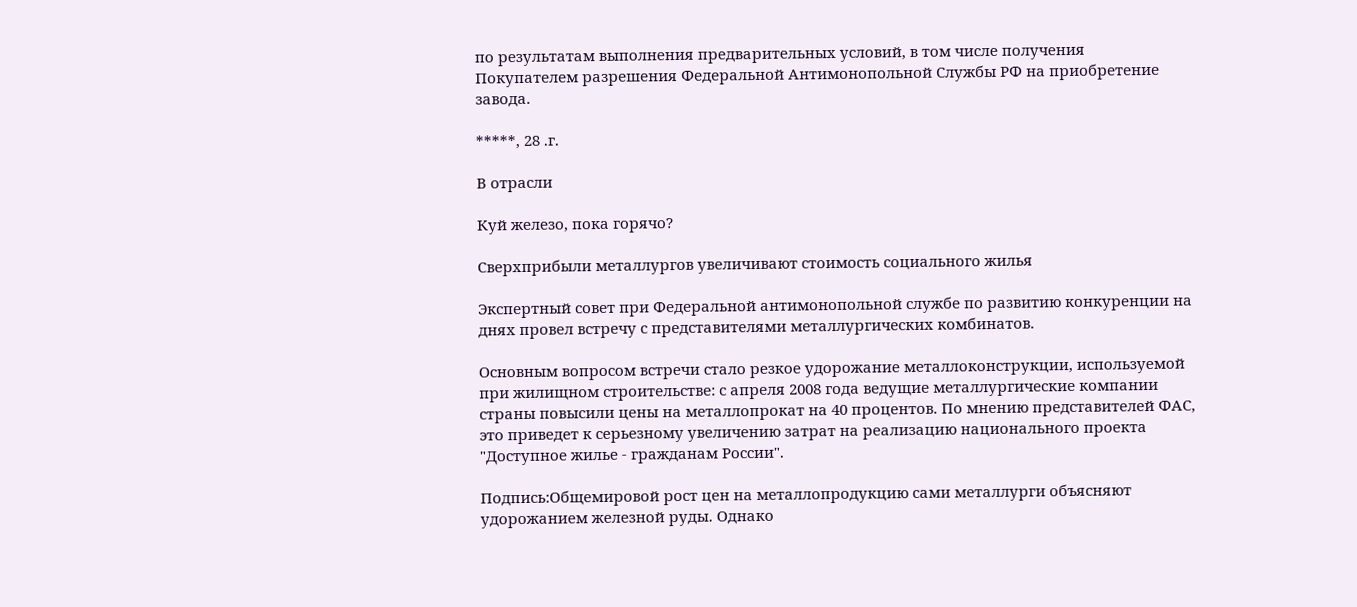по результатам выполнения предварительных условий, в том числе получения Покупателем разрешения Федеральной Антимонопольной Службы РФ на приобретение завода.

*****, 28 .г.

В отрасли

Куй железо, пока горячо?

Сверхприбыли металлургов увеличивают стоимость социального жилья

Экспертный совет при Федеральной антимонопольной службе по развитию конкуренции на днях провел встречу с представителями металлургических комбинатов.

Основным вопросом встречи стало резкое удорожание металлоконструкции, используемой при жилищном строительстве: с апреля 2008 года ведущие металлургические компании страны повысили цены на металлопрокат на 40 процентов. По мнению представителей ФАС, это приведет к серьезному увеличению затрат на реализацию национального проекта "Доступное жилье - гражданам России".

Подпись:Общемировой рост цен на металлопродукцию сами металлурги объясняют удорожанием железной руды. Однако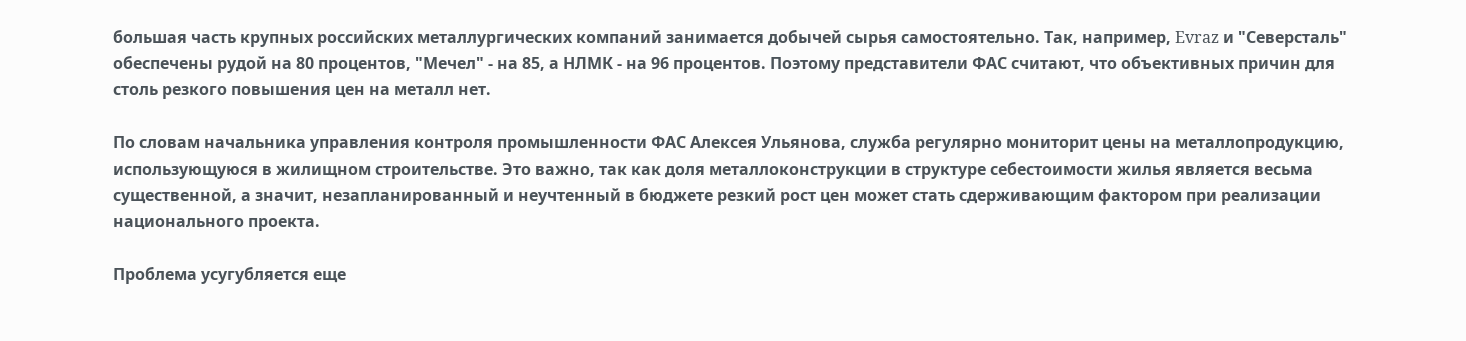большая часть крупных российских металлургических компаний занимается добычей сырья самостоятельно. Так, например, Evraz и "Северсталь" обеспечены рудой на 80 процентов, "Мечел" - на 85, а НЛМК - на 96 процентов. Поэтому представители ФАС считают, что объективных причин для столь резкого повышения цен на металл нет.

По словам начальника управления контроля промышленности ФАС Алексея Ульянова, служба регулярно мониторит цены на металлопродукцию, использующуюся в жилищном строительстве. Это важно, так как доля металлоконструкции в структуре себестоимости жилья является весьма существенной, а значит, незапланированный и неучтенный в бюджете резкий рост цен может стать сдерживающим фактором при реализации национального проекта.

Проблема усугубляется еще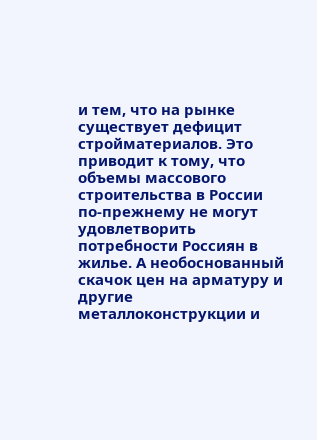и тем, что на рынке существует дефицит стройматериалов. Это приводит к тому, что объемы массового строительства в России по-прежнему не могут удовлетворить потребности Россиян в жилье. А необоснованный скачок цен на арматуру и другие металлоконструкции и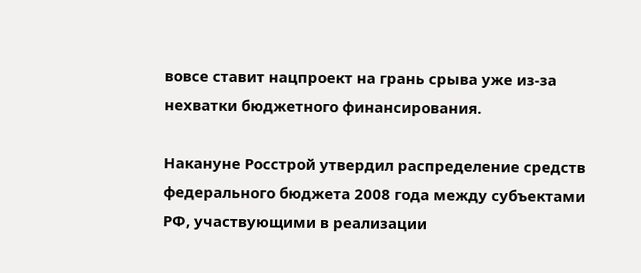вовсе ставит нацпроект на грань срыва уже из-за нехватки бюджетного финансирования.

Накануне Росстрой утвердил распределение средств федерального бюджета 2008 года между субъектами РФ, участвующими в реализации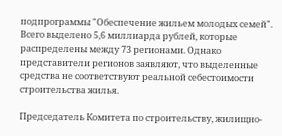подпрограммы "Обеспечение жильем молодых семей". Всего выделено 5,6 миллиарда рублей, которые распределены между 73 регионами. Однако представители регионов заявляют, что выделенные средства не соответствуют реальной себестоимости строительства жилья.

Председатель Комитета по строительству, жилищно-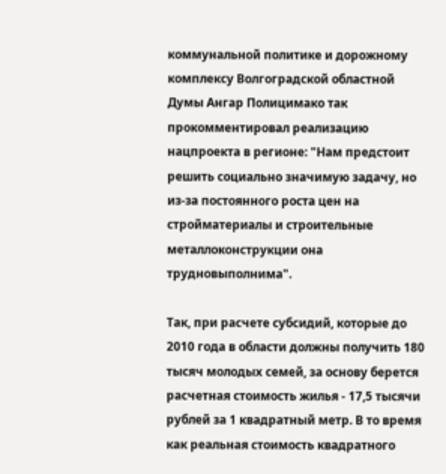коммунальной политике и дорожному комплексу Волгоградской областной Думы Ангар Полицимако так прокомментировал реализацию нацпроекта в регионе: "Нам предстоит решить социально значимую задачу, но из-за постоянного роста цен на стройматериалы и строительные металлоконструкции она трудновыполнима".

Так, при расчете субсидий, которые до 2010 года в области должны получить 180 тысяч молодых семей, за основу берется расчетная стоимость жилья - 17,5 тысячи рублей за 1 квадратный метр. В то время как реальная стоимость квадратного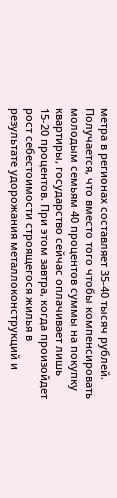метра в регионах составляет 35-40 тысяч рублей. Получается, что вместо того чтобы компенсировать молодым семьям 40 процентов суммы на покупку квартиры, государство сейчас оплачивает лишь 15-20 процентов. При этом завтра, когда произойдет рост себестоимости строящегося жилья в результате удорожания металлоконструкций и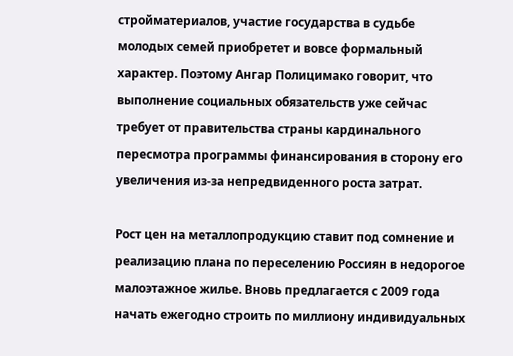стройматериалов, участие государства в судьбе молодых семей приобретет и вовсе формальный характер. Поэтому Ангар Полицимако говорит, что выполнение социальных обязательств уже сейчас требует от правительства страны кардинального пересмотра программы финансирования в сторону его увеличения из-за непредвиденного роста затрат.

Рост цен на металлопродукцию ставит под сомнение и реализацию плана по переселению Россиян в недорогое малоэтажное жилье. Вновь предлагается с 2009 года начать ежегодно строить по миллиону индивидуальных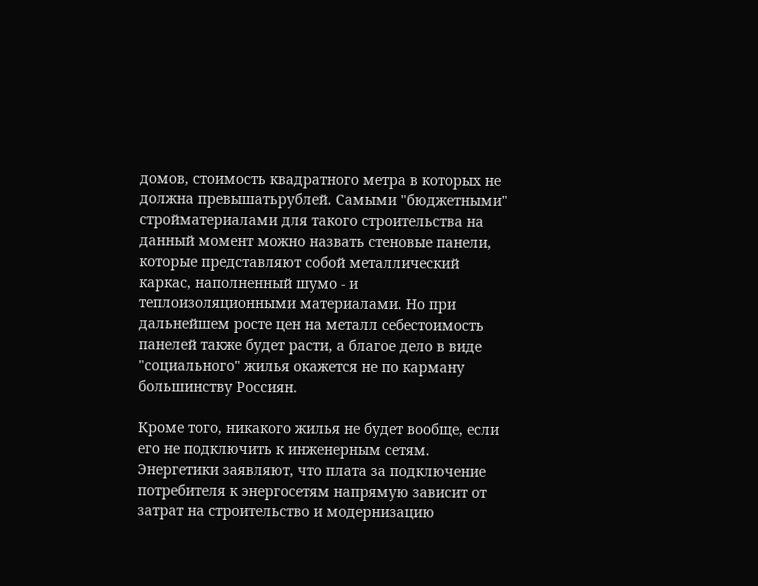домов, стоимость квадратного метра в которых не должна превышатьрублей. Самыми "бюджетными" стройматериалами для такого строительства на данный момент можно назвать стеновые панели, которые представляют собой металлический каркас, наполненный шумо - и теплоизоляционными материалами. Но при дальнейшем росте цен на металл себестоимость панелей также будет расти, а благое дело в виде "социального" жилья окажется не по карману большинству Россиян.

Кроме того, никакого жилья не будет вообще, если его не подключить к инженерным сетям. Энергетики заявляют, что плата за подключение потребителя к энергосетям напрямую зависит от затрат на строительство и модернизацию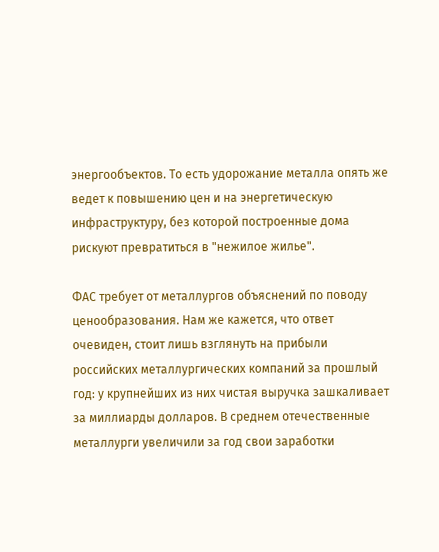энергообъектов. То есть удорожание металла опять же ведет к повышению цен и на энергетическую инфраструктуру, без которой построенные дома рискуют превратиться в "нежилое жилье".

ФАС требует от металлургов объяснений по поводу ценообразования. Нам же кажется, что ответ очевиден, стоит лишь взглянуть на прибыли российских металлургических компаний за прошлый год: у крупнейших из них чистая выручка зашкаливает за миллиарды долларов. В среднем отечественные металлурги увеличили за год свои заработки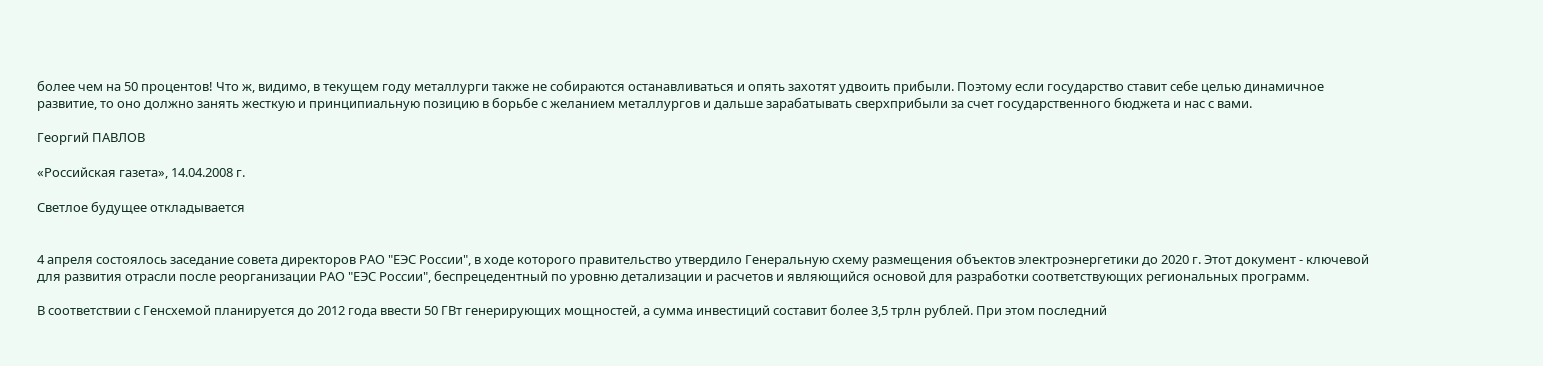более чем на 50 процентов! Что ж, видимо, в текущем году металлурги также не собираются останавливаться и опять захотят удвоить прибыли. Поэтому если государство ставит себе целью динамичное развитие, то оно должно занять жесткую и принципиальную позицию в борьбе с желанием металлургов и дальше зарабатывать сверхприбыли за счет государственного бюджета и нас с вами.

Георгий ПАВЛОВ

«Российская газета», 14.04.2008 г.

Светлое будущее откладывается


4 апреля состоялось заседание совета директоров РАО "ЕЭС России", в ходе которого правительство утвердило Генеральную схему размещения объектов электроэнергетики до 2020 г. Этот документ - ключевой для развития отрасли после реорганизации РАО "ЕЭС России", беспрецедентный по уровню детализации и расчетов и являющийся основой для разработки соответствующих региональных программ.

В соответствии с Генсхемой планируется до 2012 года ввести 50 ГВт генерирующих мощностей, а сумма инвестиций составит более 3,5 трлн рублей. При этом последний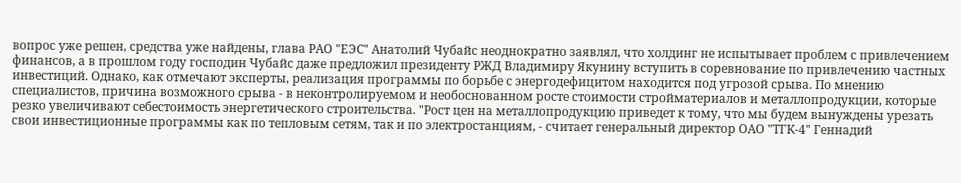вопрос уже решен, средства уже найдены, глава РАО "ЕЭС" Анатолий Чубайс неоднократно заявлял, что холдинг не испытывает проблем с привлечением финансов, а в прошлом году господин Чубайс даже предложил президенту РЖД Владимиру Якунину вступить в соревнование по привлечению частных инвестиций. Однако, как отмечают эксперты, реализация программы по борьбе с энергодефицитом находится под угрозой срыва. По мнению специалистов, причина возможного срыва - в неконтролируемом и необоснованном росте стоимости стройматериалов и металлопродукции, которые резко увеличивают себестоимость энергетического строительства. "Рост цен на металлопродукцию приведет к тому, что мы будем вынуждены урезать свои инвестиционные программы как по тепловым сетям, так и по электростанциям, - считает генеральный директор ОАО "ТГК-4" Геннадий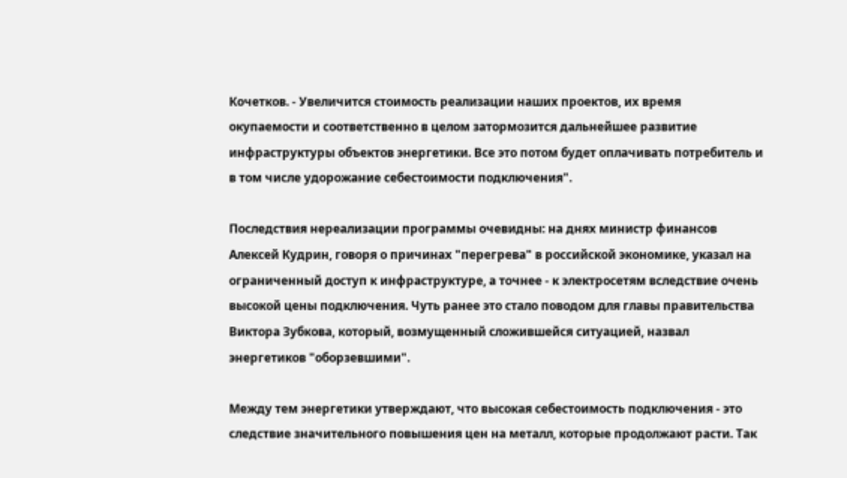Кочетков. - Увеличится стоимость реализации наших проектов, их время окупаемости и соответственно в целом затормозится дальнейшее развитие инфраструктуры объектов энергетики. Все это потом будет оплачивать потребитель и в том числе удорожание себестоимости подключения".

Последствия нереализации программы очевидны: на днях министр финансов Алексей Кудрин, говоря о причинах "перегрева" в российской экономике, указал на ограниченный доступ к инфраструктуре, а точнее - к электросетям вследствие очень высокой цены подключения. Чуть ранее это стало поводом для главы правительства Виктора Зубкова, который, возмущенный сложившейся ситуацией, назвал энергетиков "оборзевшими".

Между тем энергетики утверждают, что высокая себестоимость подключения - это следствие значительного повышения цен на металл, которые продолжают расти. Так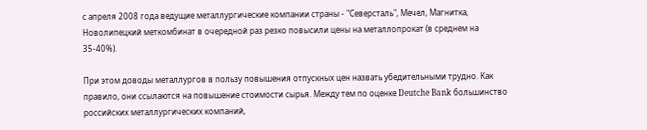с апреля 2008 года ведущие металлургические компании страны - "Северсталь", Мечел, Магнитка, Новолипецкий меткомбинат в очередной раз резко повысили цены на металлопрокат (в среднем на 35-40%).

При этом доводы металлургов в пользу повышения отпускных цен назвать убедительными трудно. Как правило, они ссылаются на повышение стоимости сырья. Между тем по оценке Deutche Bank большинство российских металлургических компаний,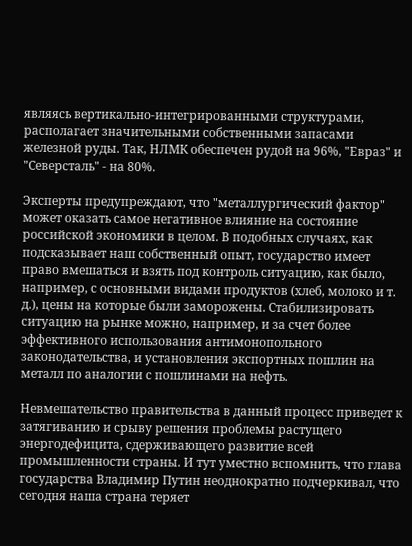являясь вертикально-интегрированными структурами, располагает значительными собственными запасами железной руды. Так, НЛМК обеспечен рудой на 96%, "Евраз" и "Северсталь" - на 80%.

Эксперты предупреждают, что "металлургический фактор" может оказать самое негативное влияние на состояние российской экономики в целом. В подобных случаях, как подсказывает наш собственный опыт, государство имеет право вмешаться и взять под контроль ситуацию, как было, например, с основными видами продуктов (хлеб, молоко и т. д.), цены на которые были заморожены. Стабилизировать ситуацию на рынке можно, например, и за счет более эффективного использования антимонопольного законодательства, и установления экспортных пошлин на металл по аналогии с пошлинами на нефть.

Невмешательство правительства в данный процесс приведет к затягиванию и срыву решения проблемы растущего энергодефицита, сдерживающего развитие всей промышленности страны. И тут уместно вспомнить, что глава государства Владимир Путин неоднократно подчеркивал, что сегодня наша страна теряет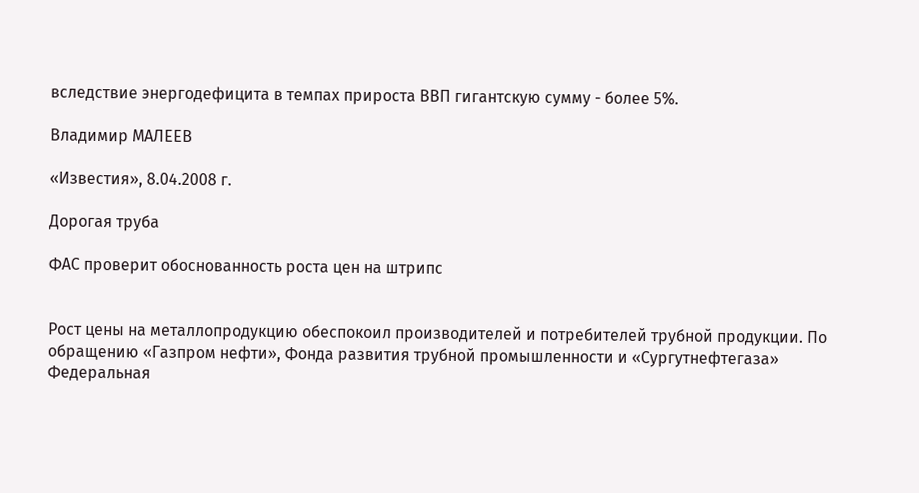вследствие энергодефицита в темпах прироста ВВП гигантскую сумму - более 5%.

Владимир МАЛЕЕВ

«Известия», 8.04.2008 г.

Дорогая труба

ФАС проверит обоснованность роста цен на штрипс


Рост цены на металлопродукцию обеспокоил производителей и потребителей трубной продукции. По обращению «Газпром нефти», Фонда развития трубной промышленности и «Сургутнефтегаза» Федеральная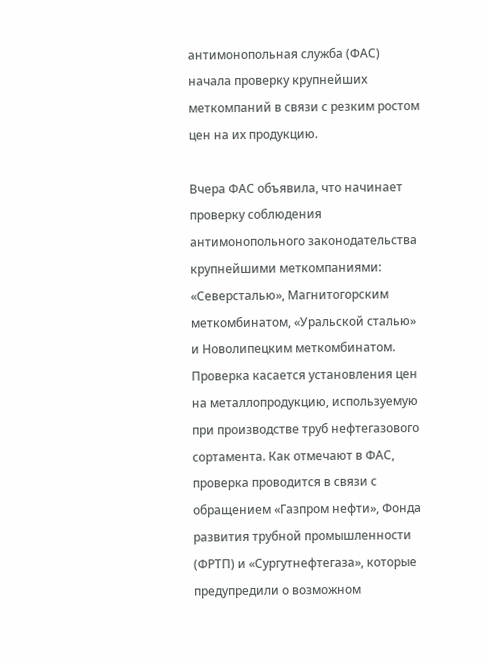антимонопольная служба (ФАС) начала проверку крупнейших меткомпаний в связи с резким ростом цен на их продукцию.

Вчера ФАС объявила, что начинает проверку соблюдения антимонопольного законодательства крупнейшими меткомпаниями: «Северсталью», Магнитогорским меткомбинатом, «Уральской сталью» и Новолипецким меткомбинатом. Проверка касается установления цен на металлопродукцию, используемую при производстве труб нефтегазового сортамента. Как отмечают в ФАС, проверка проводится в связи с обращением «Газпром нефти», Фонда развития трубной промышленности (ФРТП) и «Сургутнефтегаза», которые предупредили о возможном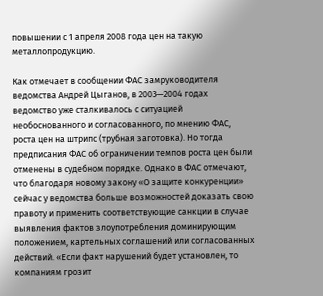повышении с 1 апреля 2008 года цен на такую металлопродукцию.

Как отмечает в сообщении ФАС замруководителя ведомства Андрей Цыганов, в 2003—2004 годах ведомство уже сталкивалось с ситуацией необоснованного и согласованного, по мнению ФАС, роста цен на штрипс (трубная заготовка). Но тогда предписания ФАС об ограничении темпов роста цен были отменены в судебном порядке. Однако в ФАС отмечают, что благодаря новому закону «О защите конкуренции» сейчас у ведомства больше возможностей доказать свою правоту и применить соответствующие санкции в случае выявления фактов злоупотребления доминирующим положением, картельных соглашений или согласованных действий. «Если факт нарушений будет установлен, то компаниям грозит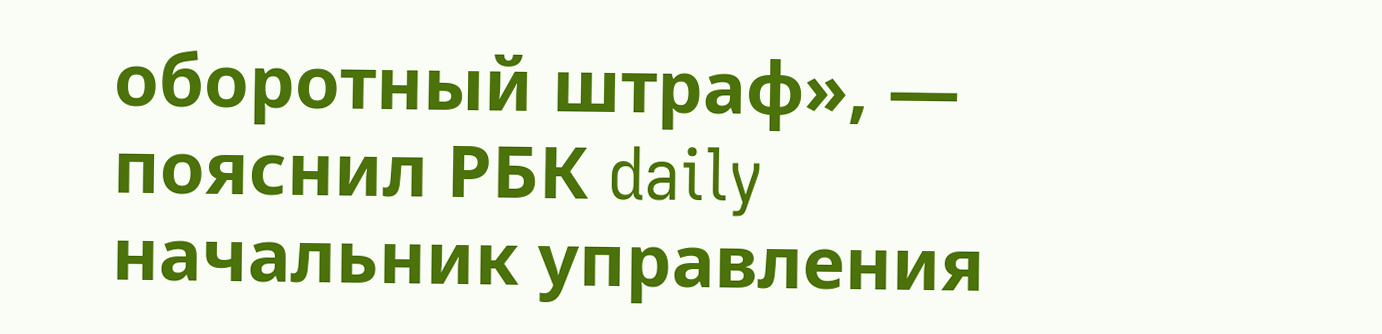оборотный штраф», — пояснил РБК daily начальник управления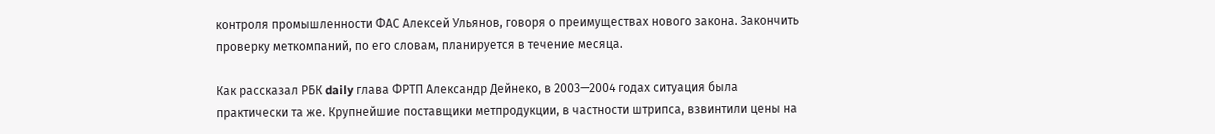контроля промышленности ФАС Алексей Ульянов, говоря о преимуществах нового закона. Закончить проверку меткомпаний, по его словам, планируется в течение месяца.

Как рассказал РБК daily глава ФРТП Александр Дейнеко, в 2003—2004 годах ситуация была практически та же. Крупнейшие поставщики метпродукции, в частности штрипса, взвинтили цены на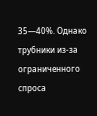35—40%. Однако трубники из-за ограниченного спроса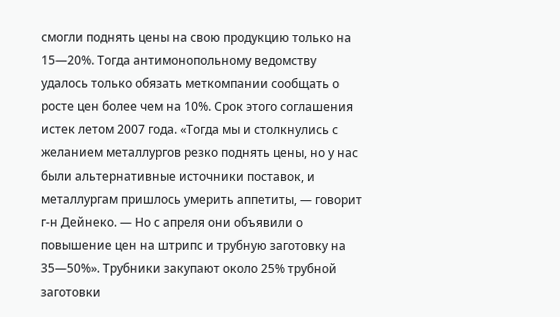смогли поднять цены на свою продукцию только на 15—20%. Тогда антимонопольному ведомству удалось только обязать меткомпании сообщать о росте цен более чем на 10%. Срок этого соглашения истек летом 2007 года. «Тогда мы и столкнулись с желанием металлургов резко поднять цены, но у нас были альтернативные источники поставок, и металлургам пришлось умерить аппетиты, — говорит г-н Дейнеко. — Но с апреля они объявили о повышение цен на штрипс и трубную заготовку на 35—50%». Трубники закупают около 25% трубной заготовки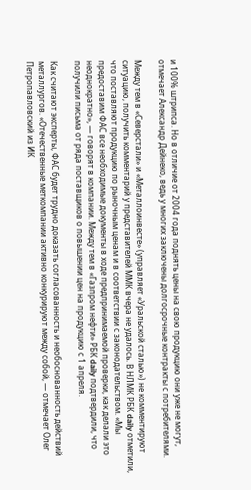и 100% штрипса. Но в отличие от 2004 года поднять цены на свою продукцию они уже не могут, отмечает Александр Дейнеко, ведь у многих заключены долгосрочные контракты с потребителями.

Между тем в «Северстали» и «Металлоинвесте» (управляет «Уральской сталью») не комментируют ситуацию, получить комментарий у представителей ММК вчера не удалось. В НЛМК РБК daily отметили, что поставляют продукцию по рыночным ценам и в соответствии с законодательством. «Мы предоставим ФАС все необходимые документы в ходе предпринимаемой проверки, как делали это неоднократно», — говорят в компании. Между тем в «Газпром нефти» РБК daily подтвердили, что получили письма от ряда поставщиков о повышении цен на продукцию с 1 апреля.

Как считают эксперты, ФАС будет трудно доказать согласованность и необоснованность действий металлургов. «Отечественные меткомпании активно конкурируют между собой, — отмечает Олег Петропавловский из ИК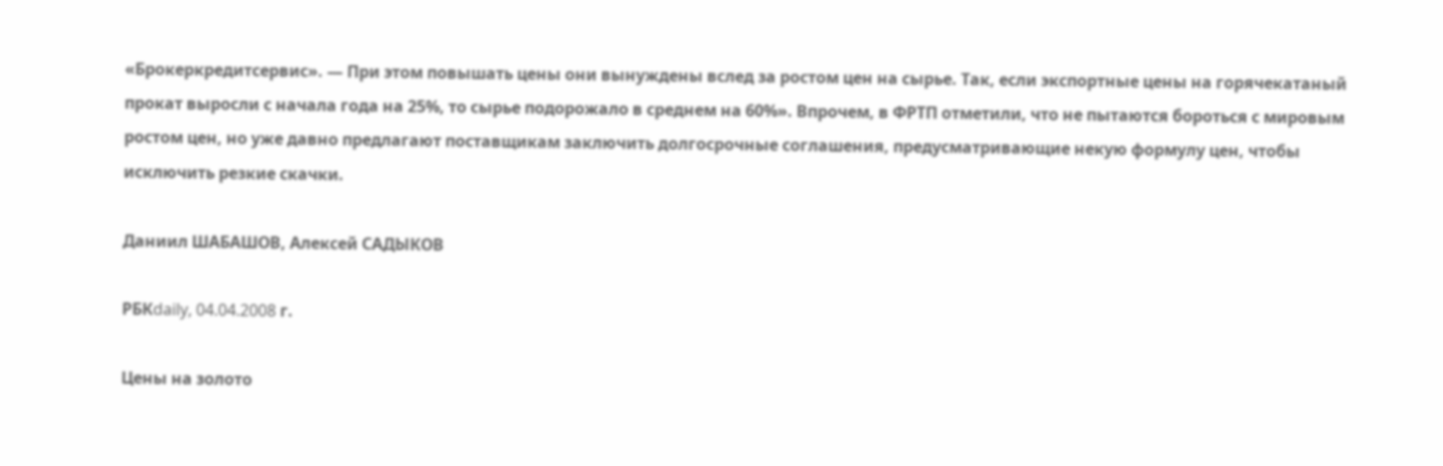«Брокеркредитсервис». — При этом повышать цены они вынуждены вслед за ростом цен на сырье. Так, если экспортные цены на горячекатаный прокат выросли с начала года на 25%, то сырье подорожало в среднем на 60%». Впрочем, в ФРТП отметили, что не пытаются бороться с мировым ростом цен, но уже давно предлагают поставщикам заключить долгосрочные соглашения, предусматривающие некую формулу цен, чтобы исключить резкие скачки.

Даниил ШАБАШОВ, Алексей САДЫКОВ

РБКdaily, 04.04.2008 г.

Цены на золото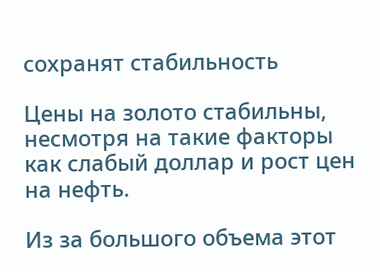сохранят стабильность

Цены на золото стабильны, несмотря на такие факторы как слабый доллар и рост цен на нефть.

Из за большого объема этот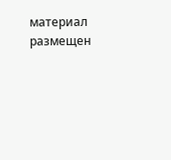материал размещен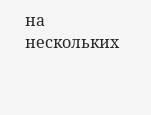на нескольких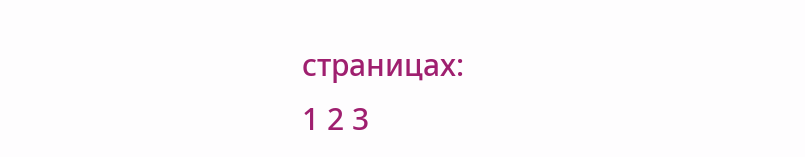страницах:
1 2 3